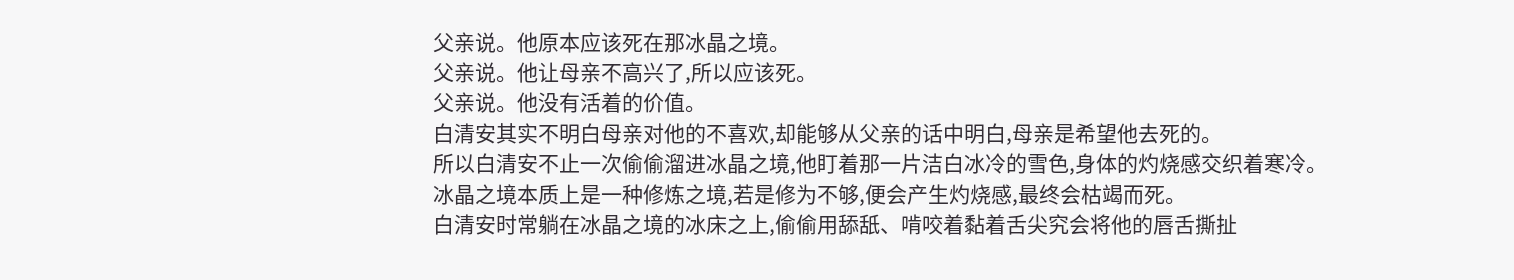父亲说。他原本应该死在那冰晶之境。
父亲说。他让母亲不高兴了,所以应该死。
父亲说。他没有活着的价值。
白清安其实不明白母亲对他的不喜欢,却能够从父亲的话中明白,母亲是希望他去死的。
所以白清安不止一次偷偷溜进冰晶之境,他盯着那一片洁白冰冷的雪色,身体的灼烧感交织着寒冷。
冰晶之境本质上是一种修炼之境,若是修为不够,便会产生灼烧感,最终会枯竭而死。
白清安时常躺在冰晶之境的冰床之上,偷偷用舔舐、啃咬着黏着舌尖究会将他的唇舌撕扯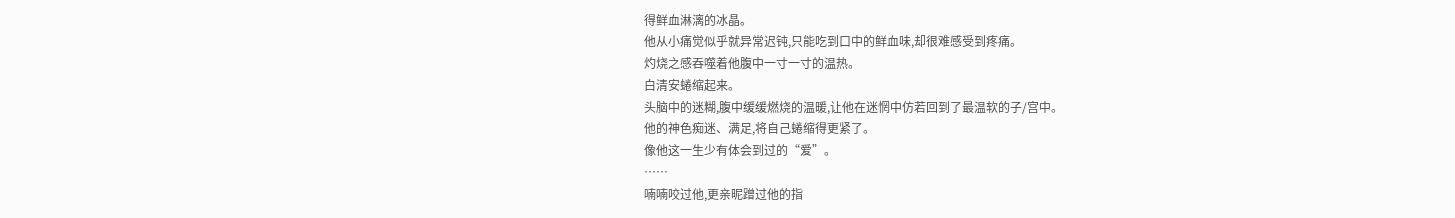得鲜血淋漓的冰晶。
他从小痛觉似乎就异常迟钝,只能吃到口中的鲜血味,却很难感受到疼痛。
灼烧之感吞噬着他腹中一寸一寸的温热。
白清安蜷缩起来。
头脑中的迷糊,腹中缓缓燃烧的温暖,让他在迷惘中仿若回到了最温软的子/宫中。
他的神色痴迷、满足,将自己蜷缩得更紧了。
像他这一生少有体会到过的“爱”。
……
喃喃咬过他,更亲昵蹭过他的指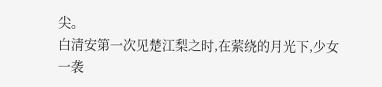尖。
白清安第一次见楚江梨之时,在萦绕的月光下,少女一袭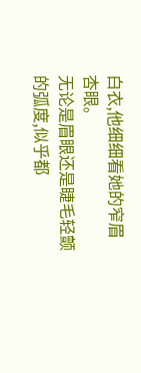白衣,他细细看她的窄眉杏眼。
无论是眉眼还是睫毛轻颤的弧度,似乎都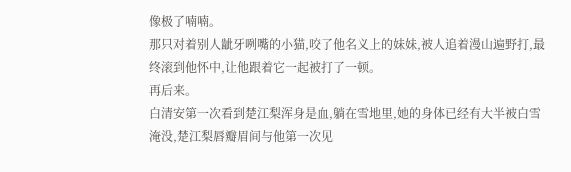像极了喃喃。
那只对着别人龇牙咧嘴的小猫,咬了他名义上的妹妹,被人追着漫山遍野打,最终滚到他怀中,让他跟着它一起被打了一顿。
再后来。
白清安第一次看到楚江梨浑身是血,躺在雪地里,她的身体已经有大半被白雪淹没,楚江梨唇瓣眉间与他第一次见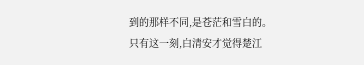到的那样不同,是苍茫和雪白的。
只有这一刻,白清安才觉得楚江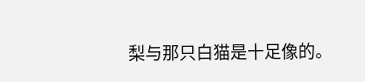梨与那只白猫是十足像的。